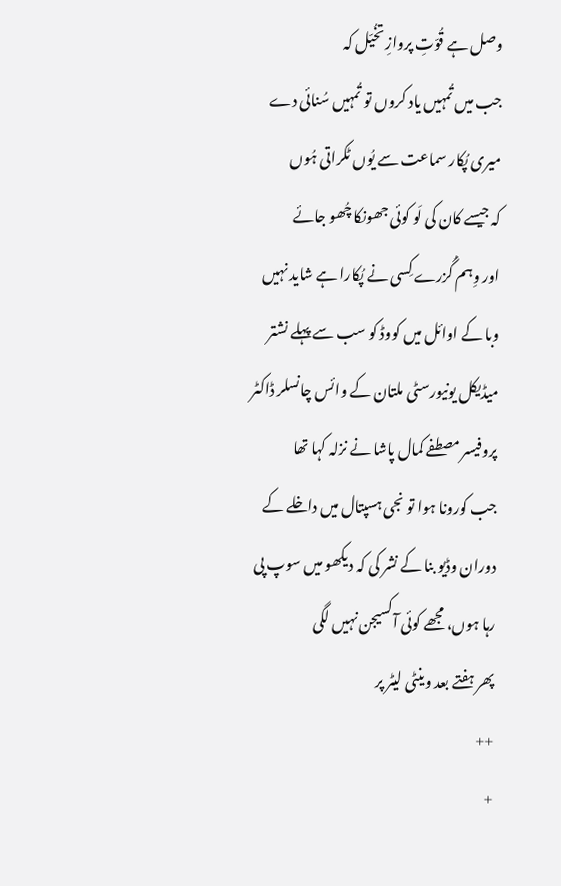وصل ہے قُوّتِ پروازِ تخُیّل کہ
جب میں تُمہیں یاد کروں تو تُمہیں سُنائی دے
میری پُکار سماعت سے یُوں ٹکراتی ہُوں
کہ جیسے کان کی لَو کوئی جھونکا چُھو جائے
اور وِہم گُزرے کِسی نے پُکارا ہے شاید نہیں
وبا کے اوائل میں کووڈ کو سب سے پہلے نشتر میڈیکل یونیورسٹی ملتان کے وائس چانسلر ڈاکٹر پروفیسر مصطفے کمال پاشا نے نزلہ کہا تھا
جب کورونا ہوا تو نجی ہسپتال میں داخلے کے دوران وڈیو بنا کے نشر کی کہ دیکھو میں سوپ پی رہا ہوں، مجھے کوئی آکسیجن نہیں لگی
پھر ہفتے بعد وینٹی لیٹر پر
++
+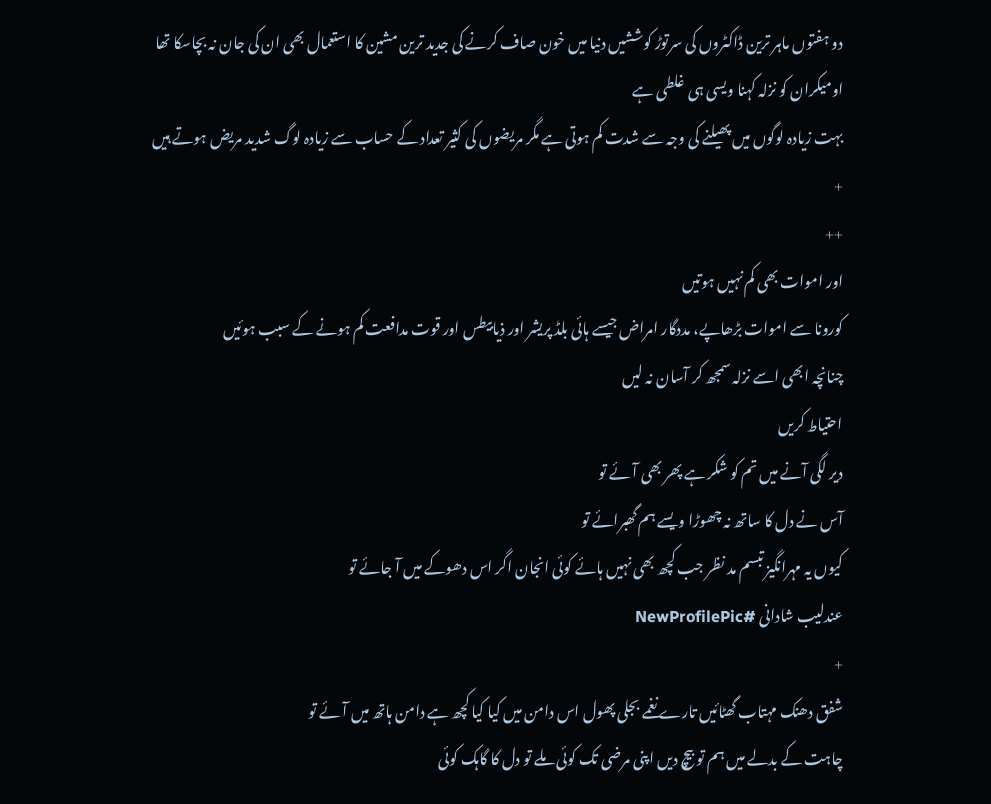دو ہفتوں ماہر ترین ڈاکٹروں کی سرتوڑ کوششیں دنیا میں خون صاف کرنے کی جدید ترین مشین کا استعمال بھی ان کی جان نہ بچاسکا تھا
اومیکران کو نزلہ کہنا ویسی ہی غلطی ہے
بہت زیادہ لوگوں میں پھیلنے کی وجہ سے شدت کم ہوتی ہے مگر مریضوں کی کثیر تعداد کے حساب سے زیادہ لوگ شدید مریض ہوتے ہیں
+
++
اور اموات بھی کم نہیں ہوتیں
کورونا سے اموات بڑھاپے، مددگار امراض جیسے ہائی بلڈ پریشر اور ذیابیطس اور قوت مدافعت کم ہونے کے سبب ہوئیں
چنانچہ ابھی اسے نزلہ سمجھ کر آسان نہ لیں
احتیاط کریں
دیر لگی آنے میں تم کو شکر ہے پھر بھی آئے تو
آس نے دل کا ساتھ نہ چھوڑا ویسے ہم گھبرائے تو
کیوں یہ مہرانگیز تبسم مد نظر جب کچھ بھی نہیں ہائے کوئی انجان اگر اس دھوکے میں آ جائے تو
عندلیب شادانی #NewProfilePic
+
شفق دھنک مہتاب گھٹائیں تارے نغمے بجلی پھول اس دامن میں کیا کیا کچھ ہے دامن ہاتھ میں آئے تو
چاہت کے بدلے میں ہم تو بیچ دیں اپنی مرضی تک کوئی ملے تو دل کا گاہک کوئی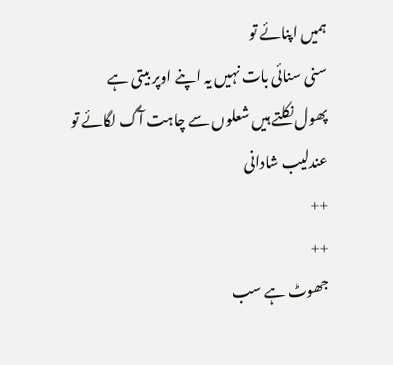ہمیں اپنائے تو
سنی سنائی بات نہیں یہ اپنے اوپر بیتی ہے
پھول نکلتے ہیں شعلوں سے چاہت آگ لگائے تو
عندلیب شادانی
++
++
جھوٹ ہے سب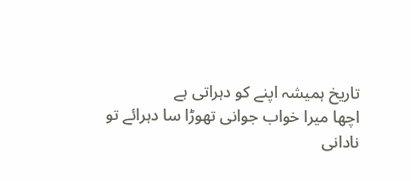تاریخ ہمیشہ اپنے کو دہراتی ہے
اچھا میرا خواب جوانی تھوڑا سا دہرائے تو
نادانی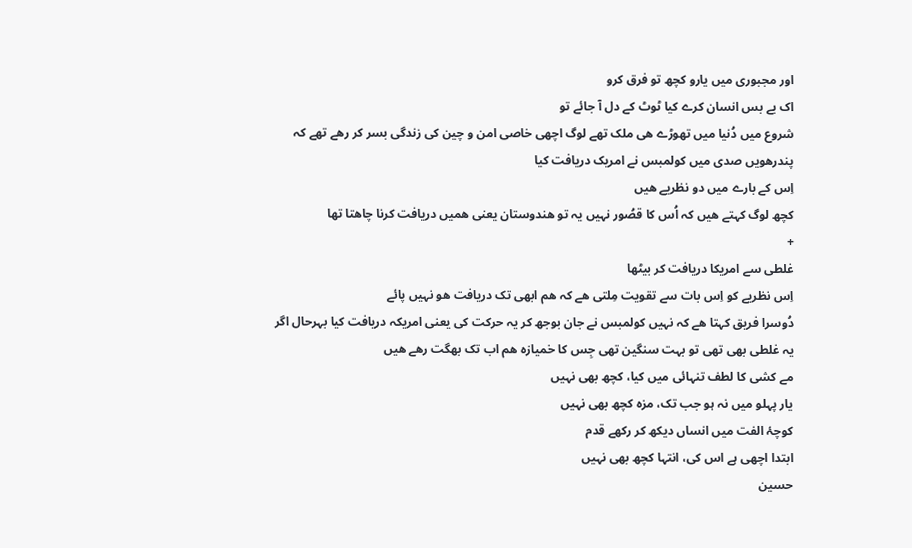اور مجبوری میں یارو کچھ تو فرق کرو
اک بے بس انسان کرے کیا ٹوٹ کے دل آ جائے تو
شروع میں دُنیا میں تھوڑے ھی ملک تھے لوگ اچھی خاصی امن و چین کی زندگی بسر کر رھے تھے کہ پندرھویں صدی میں کولمبس نے امریک دریافت کیا
اِس کے بارے میں دو نظریے ھیں
کچھ لوگ کہتے ھیں کہ اُس کا قصُور نہیں یہ تو ھندوستان یعنی ھمیں دریافت کرنا چاھتا تھا
+
غلطی سے امریکا دریافت کر بیٹھا
اِس نظریے کو اِس بات سے تقویت مِلتی ھے کہ ھم ابھی تک دریافت ھو نہیں پائے
دُوسرا فریق کہتا ھے کہ نہیں کولمبس نے جان بوجھ کر یہ حرکت کی یعنی امریکہ دریافت کیا بہرحال اگر یہ غلطی بھی تھی تو بہت سنگین تھی جِس کا خمیازہ ھم اب تک بھگت رھے ھیں
مے کشی کا لطف تنہائی میں کیا، کچھ بھی نہیں
یار پہلو میں نہ ہو جب تک، مزہ کچھ بھی نہیں
کوچۂ الفت میں انساں دیکھ کر رکھے قدم
ابتدا اچھی ہے اس کی، انتہا کچھ بھی نہیں
حسین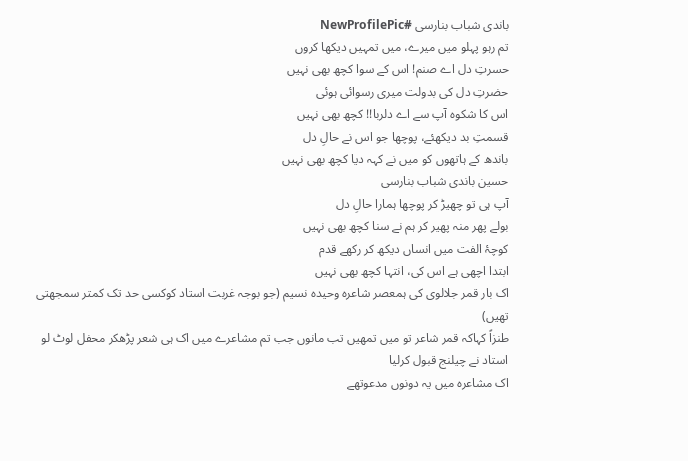باندی شباب بنارسی #NewProfilePic
تم رہو پہلو میں میرے، میں تمہیں دیکھا کروں
حسرتِ دل اے صنم! اس کے سوا کچھ بھی نہیں
حضرتِ دل کی بدولت میری رسوائی ہوئی
اس کا شکوہ آپ سے اے دلربا!! کچھ بھی نہیں
قسمتِ بد دیکھئے، پوچھا جو اس نے حالِ دل
باندھ کے ہاتھوں کو میں نے کہہ دیا کچھ بھی نہیں
حسین باندی شباب بنارسی
آپ ہی تو چھیڑ کر پوچھا ہمارا حالِ دل
بولے پھر منہ پھیر کر ہم نے سنا کچھ بھی نہیں
کوچۂ الفت میں انساں دیکھ کر رکھے قدم
ابتدا اچھی ہے اس کی، انتہا کچھ بھی نہیں
اک بار قمر جلالوی کی ہمعصر شاعرہ وحیدہ نسیم (جو بوجہ غربت استاد کوکسی حد تک کمتر سمجھتی تھیں)
طنزاً کہاکہ قمر شاعر تو میں تمھیں تب مانوں جب تم مشاعرے میں اک ہی شعر پڑھکر محفل لوٹ لو
استاد نے چیلنج قبول کرلیا
اک مشاعرہ میں یہ دونوں مدعوتھے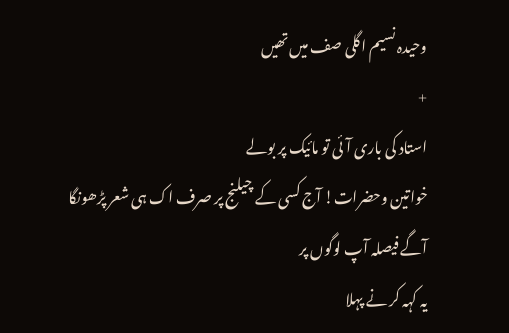وحیدہ نسیم اگلی صف میں تھیں
+
استاد کی باری آئی تو مائیک پر بولے
خواتین وحضرات! آج کسی کے چیلنج پر صرف اک ہی شعر پڑھونگا
آگے فیصلہ آپ لوگوں پر
یہ کہہ کر نے پہلا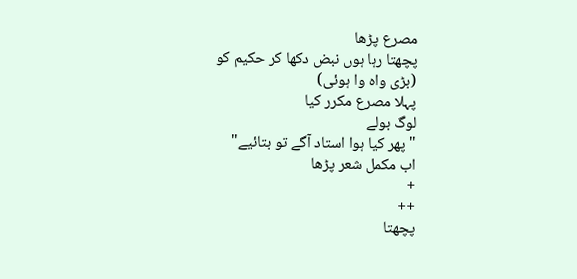مصرع پڑھا
پچھتا رہا ہوں نبض دکھا کر حکیم کو
(بڑی واہ وا ہوئی)
پہلا مصرع مکرر کیا
لوگ بولے
"پھر کیا ہوا استاد آگے تو بتائیے"
اب مکمل شعر پڑھا
+
++
پچھتا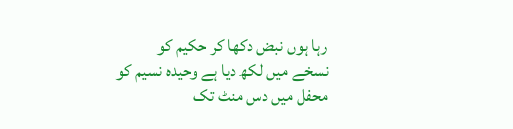رہا ہوں نبض دکھا کر حکیم کو
نسخے میں لکھ دیا ہے وحیدہ نسیم کو
محفل میں دس منٹ تک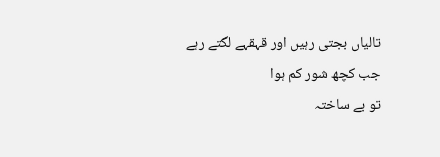تالیاں بجتی رہیں اور قہقہے لگتے رہے
جب کچھ شور کم ہوا
تو بے ساختہ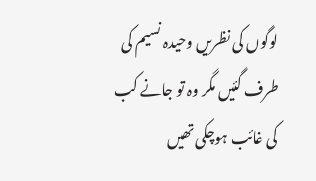لوگوں کی نظریں وحیدہ نسیم کی طرف گئیں مگر وہ تو جانے کب کی غائب ہوچکی تھیں